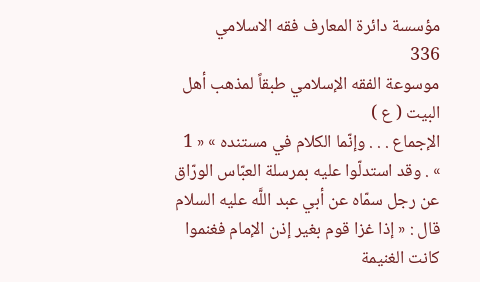مؤسسة دائرة المعارف فقه الاسلامي
336
موسوعة الفقه الإسلامي طبقاً لمذهب أهل البيت ( ع )
الإجماع . . . وإنّما الكلام في مستنده » « 1 » . وقد استدلّوا عليه بمرسلة العبّاس الورّاق عن رجل سمّاه عن أبي عبد اللَّه عليه السلام قال : « إذا غزا قوم بغير إذن الإمام فغنموا كانت الغنيمة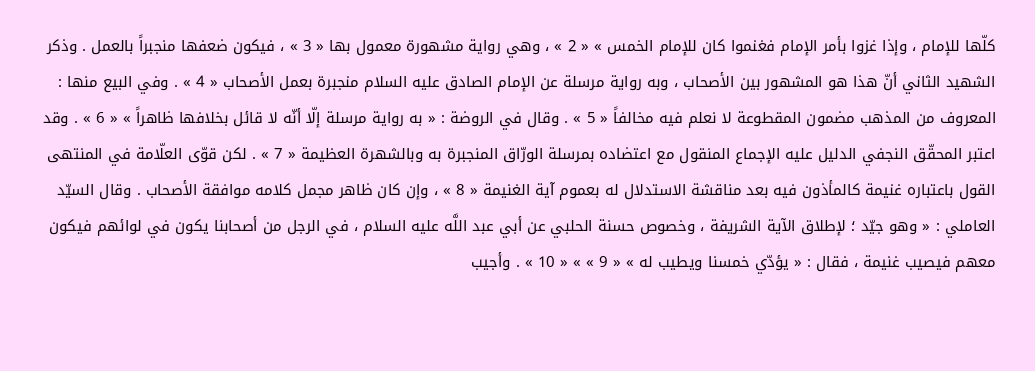كلّها للإمام ، وإذا غزوا بأمر الإمام فغنموا كان للإمام الخمس » « 2 » ، وهي رواية مشهورة معمول بها « 3 » ، فيكون ضعفها منجبراً بالعمل . وذكر الشهيد الثاني أنّ هذا هو المشهور بين الأصحاب ، وبه رواية مرسلة عن الإمام الصادق عليه السلام منجبرة بعمل الأصحاب « 4 » . وفي البيع منها : المعروف من المذهب مضمون المقطوعة لا نعلم فيه مخالفاً « 5 » . وقال في الروضة : « به رواية مرسلة إلّا أنّه لا قائل بخلافها ظاهراً » « 6 » . وقد اعتبر المحقّق النجفي الدليل عليه الإجماع المنقول مع اعتضاده بمرسلة الورّاق المنجبرة به وبالشهرة العظيمة « 7 » . لكن قوّى العلّامة في المنتهى القول باعتباره غنيمة كالمأذون فيه بعد مناقشة الاستدلال له بعموم آية الغنيمة « 8 » ، وإن كان ظاهر مجمل كلامه موافقة الأصحاب . وقال السيّد العاملي : « وهو جيّد ؛ لإطلاق الآية الشريفة ، وخصوص حسنة الحلبي عن أبي عبد اللَّه عليه السلام ، في الرجل من أصحابنا يكون في لوائهم فيكون معهم فيصيب غنيمة ، فقال : « يؤدّي خمسنا ويطيب له » « 9 » » « 10 » . وأجيب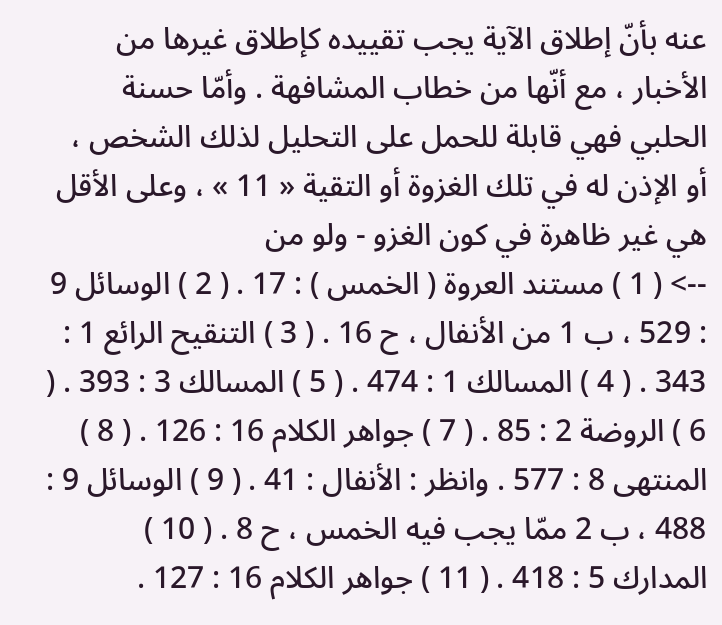عنه بأنّ إطلاق الآية يجب تقييده كإطلاق غيرها من الأخبار ، مع أنّها من خطاب المشافهة . وأمّا حسنة الحلبي فهي قابلة للحمل على التحليل لذلك الشخص ، أو الإذن له في تلك الغزوة أو التقية « 11 » ، وعلى الأقل هي غير ظاهرة في كون الغزو - ولو من
--> ( 1 ) مستند العروة ( الخمس ) : 17 . ( 2 ) الوسائل 9 : 529 ، ب 1 من الأنفال ، ح 16 . ( 3 ) التنقيح الرائع 1 : 343 . ( 4 ) المسالك 1 : 474 . ( 5 ) المسالك 3 : 393 . ( 6 ) الروضة 2 : 85 . ( 7 ) جواهر الكلام 16 : 126 . ( 8 ) المنتهى 8 : 577 . وانظر : الأنفال : 41 . ( 9 ) الوسائل 9 : 488 ، ب 2 ممّا يجب فيه الخمس ، ح 8 . ( 10 ) المدارك 5 : 418 . ( 11 ) جواهر الكلام 16 : 127 .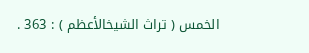الخمس ( تراث الشيخالأعظم ) : 363 .